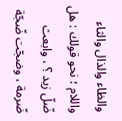والظاء والذال والثاء واللام ؛ نحو قولك : هل ضّلّ زيد ؟ ، وابعث ضّرمة ، وضجّت ضّجّة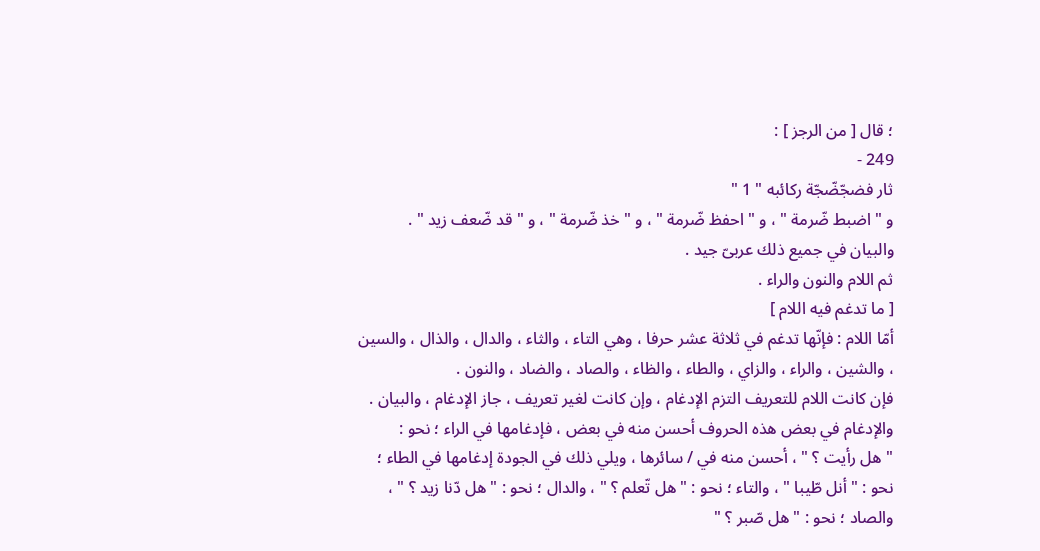؛ قال [ من الرجز ] :
249 -
ثار فضجّضّجّة ركائبه " 1 "
و " اضبط ضّرمة " ، و " احفظ ضّرمة " ، و " خذ ضّرمة " ، و " قد ضّعف زيد " .
والبيان في جميع ذلك عربىّ جيد .
ثم اللام والنون والراء .
[ ما تدغم فيه اللام ]
أمّا اللام : فإنّها تدغم في ثلاثة عشر حرفا ، وهي التاء ، والثاء ، والدال ، والذال ، والسين ، والشين ، والراء ، والزاي ، والطاء ، والظاء ، والصاد ، والضاد ، والنون .
فإن كانت اللام للتعريف التزم الإدغام ، وإن كانت لغير تعريف ، جاز الإدغام ، والبيان .
والإدغام في بعض هذه الحروف أحسن منه في بعض ، فإدغامها في الراء ؛ نحو :
" هل رأيت ؟ " ، أحسن منه في / سائرها ، ويلي ذلك في الجودة إدغامها في الطاء ؛ نحو : " أنل طّيبا " ، والتاء ؛ نحو : " هل تّعلم ؟ " ، والدال ؛ نحو : " هل دّنا زيد ؟ " ، والصاد ؛ نحو : " هل صّبر ؟ "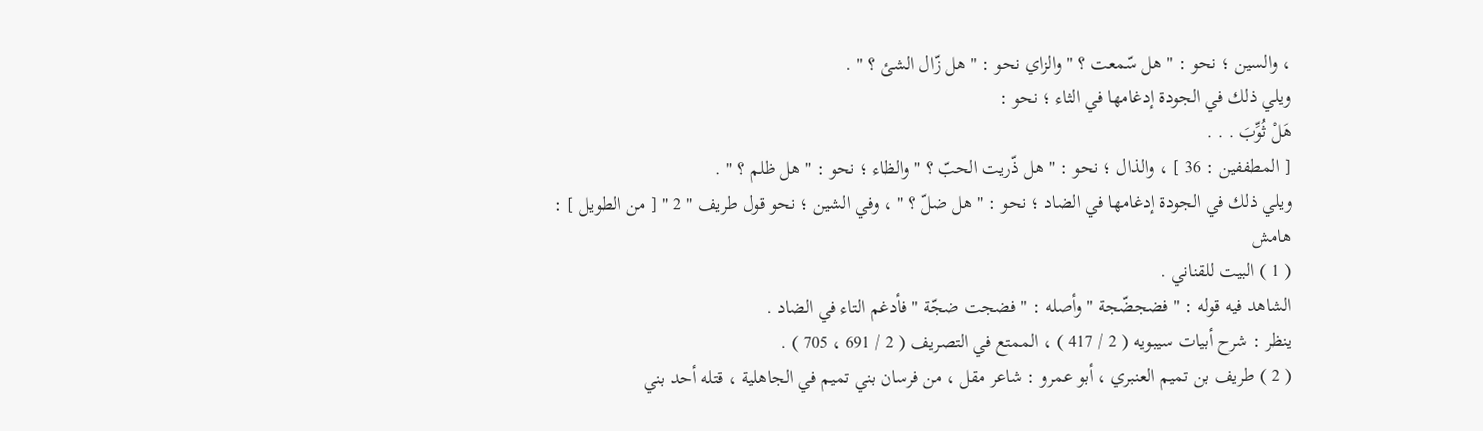، والسين ؛ نحو : " هل سّمعت ؟ " والزاي نحو : " هل زّال الشئ ؟ " .
ويلي ذلك في الجودة إدغامها في الثاء ؛ نحو :
هَلْ ثُوِّبَ . . .
[ المطففين : 36 ] ، والذال ؛ نحو : " هل ذّريت الحبّ ؟ " والظاء ؛ نحو : " هل ظلم ؟ " .
ويلي ذلك في الجودة إدغامها في الضاد ؛ نحو : " هل ضلّ ؟ " ، وفي الشين ؛ نحو قول طريف " 2 " [ من الطويل ] :
هامش
( 1 ) البيت للقناني .
الشاهد فيه قوله : " فضجضّجة " وأصله : " فضجت ضجّة " فأدغم التاء في الضاد .
ينظر : شرح أبيات سيبويه ( 2 / 417 ) ، الممتع في التصريف ( 2 / 691 ، 705 ) .
( 2 ) طريف بن تميم العنبري ، أبو عمرو : شاعر مقل ، من فرسان بني تميم في الجاهلية ، قتله أحد بني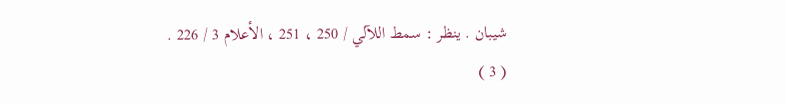شيبان . ينظر : سمط اللآلي / 250 ، 251 ، الأعلام 3 / 226 .
( 3 )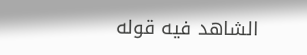الشاهد فيه قوله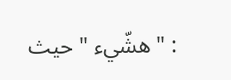: " هشّيء " حيث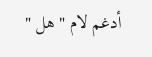أدغم لام " هل "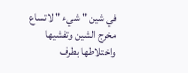في شين " شيء " لاتساع مخرج الشين وتفشيها واختلاطها بطرف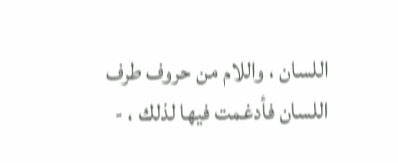اللسان ، واللام من حروف طرف اللسان فأدغمت فيها لذلك ، -